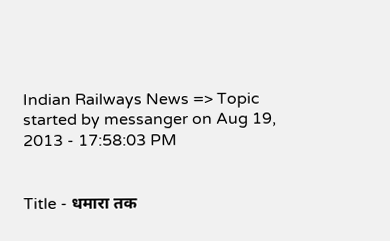Indian Railways News => Topic started by messanger on Aug 19, 2013 - 17:58:03 PM


Title - धमारा तक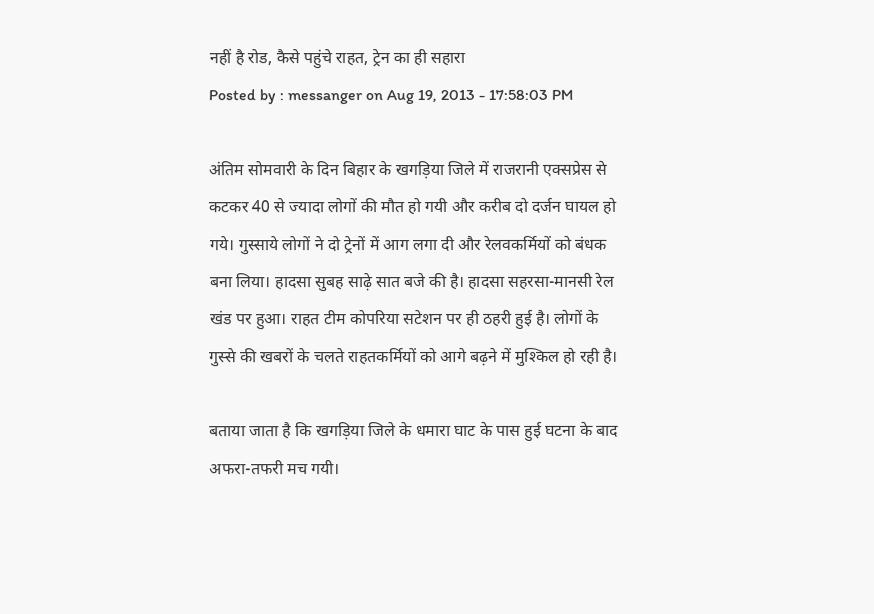नहीं है रोड, कैसे पहुंचे राहत, ट्रेन का ही सहारा
Posted by : messanger on Aug 19, 2013 - 17:58:03 PM

अंतिम सोमवारी के दिन बिहार के खगड़िया जिले में राजरानी एक्सप्रेस से कटकर 40 से ज्यादा लोगों की मौत हो गयी और करीब दो दर्जन घायल हो गये। गुस्साये लोगों ने दो ट्रेनों में आग लगा दी और रेलवकर्मियों को बंधक बना लिया। हादसा सुबह साढ़े सात बजे की है। हादसा सहरसा-मानसी रेल खंड पर हुआ। राहत टीम कोपरिया सटेशन पर ही ठहरी हुई है। लोगों के गुस्से की खबरों के चलते राहतकर्मियों को आगे बढ़ने में मुश्किल हो रही है।

बताया जाता है कि खगड़िया जिले के धमारा घाट के पास हुई घटना के बाद अफरा-तफरी मच गयी।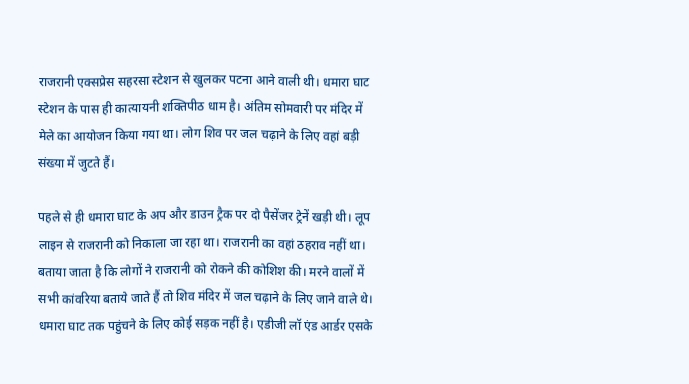राजरानी एक्सप्रेस सहरसा स्टेशन से खुलकर पटना आने वाली थी। धमारा घाट स्टेशन के पास ही कात्यायनी शक्तिपीठ धाम है। अंतिम सोमवारी पर मंदिर में मेले का आयोजन किया गया था। लोग शिव पर जल चढ़ाने के लिए वहां बड़ी संख्या में जुटते हैं।

पहले से ही धमारा घाट के अप और डाउन ट्रैक पर दो पैसेंजर ट्रेनें खड़ी थी। लूप लाइन से राजरानी को निकाला जा रहा था। राजरानी का वहां ठहराव नहीं था। बताया जाता है कि लोगों ने राजरानी को रोकने की कोशिश की। मरने वालों में सभी कांवरिया बताये जाते हैं तो शिव मंदिर में जल चढ़ाने के लिए जाने वाले थे।
धमारा घाट तक पहुंचने के लिए कोई सड़क नहीं है। एडीजी लॉ एंड आर्डर एसके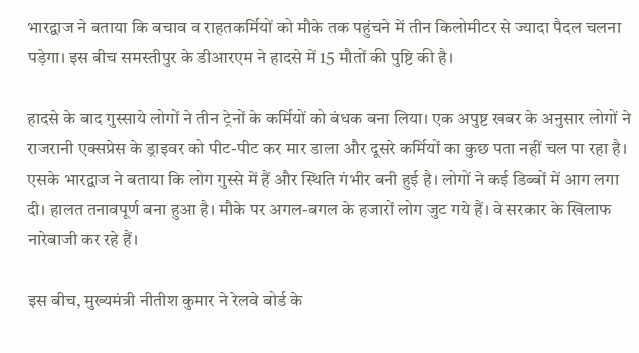भारद्वाज ने बताया कि बचाव व राहतकर्मियों को मौके तक पहुंचने में तीन किलोमीटर से ज्यादा पैदल चलना पड़ेगा। इस बीच समस्तीपुर के डीआरएम ने हादसे में 15 मौतों की पुष्टि की है।

हादसे के बाद गुस्साये लोगों ने तीन ट्रेनों के कर्मियों को बंधक बना लिया। एक अपुष्ट खबर के अनुसार लोगों ने राजरानी एक्सप्रेस के ड्राइवर को पीट-पीट कर मार डाला और दूसरे कर्मियों का कुछ पता नहीं चल पा रहा है। एसके भारद्वाज ने बताया कि लोग गुस्से में हैं और स्थिति गंभीर बनी हुई है। लोगों ने कई डिब्बों में आग लगा दी। हालत तनावपूर्ण बना हुआ है। मौके पर अगल-बगल के हजारों लोग जुट गये हैं। वे सरकार के खिलाफ नारेबाजी कर रहे हैं।

इस बीच, मुख्यमंत्री नीतीश कुमार ने रेलवे बोर्ड के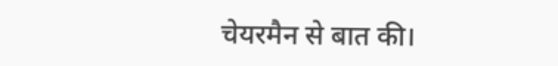चेयरमैन से बात की।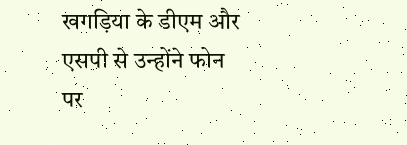खगड़िया के डीएम और एसपी से उन्होंने फोन पर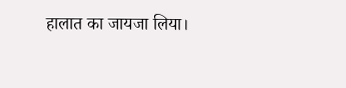हालात का जायजा लिया।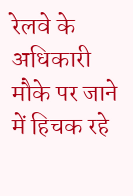रेलवे के अधिकारी मौके पर जाने में हिचक रहे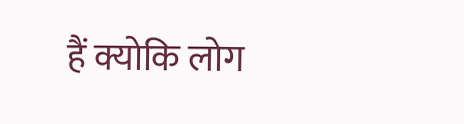हैं क्योकि लोग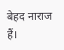बेहद नाराज हैं।